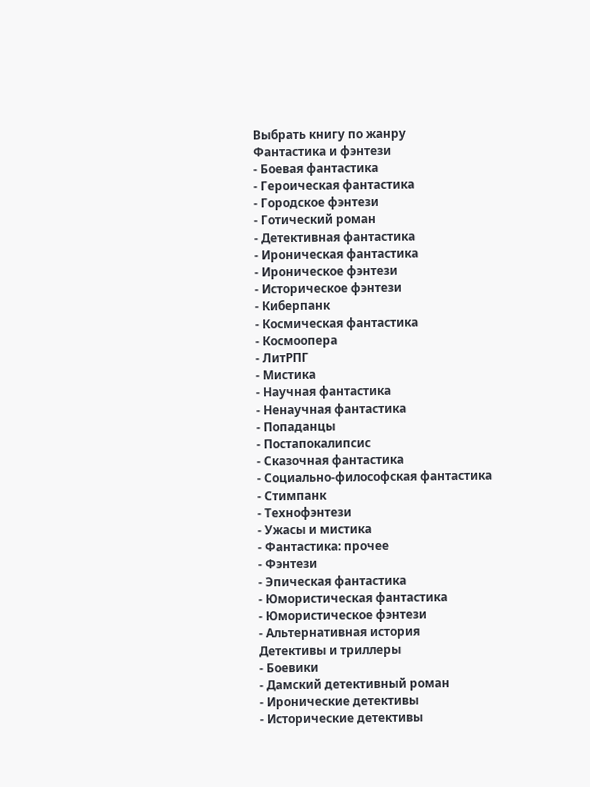Выбрать книгу по жанру
Фантастика и фэнтези
- Боевая фантастика
- Героическая фантастика
- Городское фэнтези
- Готический роман
- Детективная фантастика
- Ироническая фантастика
- Ироническое фэнтези
- Историческое фэнтези
- Киберпанк
- Космическая фантастика
- Космоопера
- ЛитРПГ
- Мистика
- Научная фантастика
- Ненаучная фантастика
- Попаданцы
- Постапокалипсис
- Сказочная фантастика
- Социально-философская фантастика
- Стимпанк
- Технофэнтези
- Ужасы и мистика
- Фантастика: прочее
- Фэнтези
- Эпическая фантастика
- Юмористическая фантастика
- Юмористическое фэнтези
- Альтернативная история
Детективы и триллеры
- Боевики
- Дамский детективный роман
- Иронические детективы
- Исторические детективы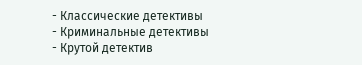- Классические детективы
- Криминальные детективы
- Крутой детектив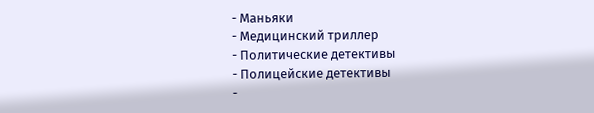- Маньяки
- Медицинский триллер
- Политические детективы
- Полицейские детективы
-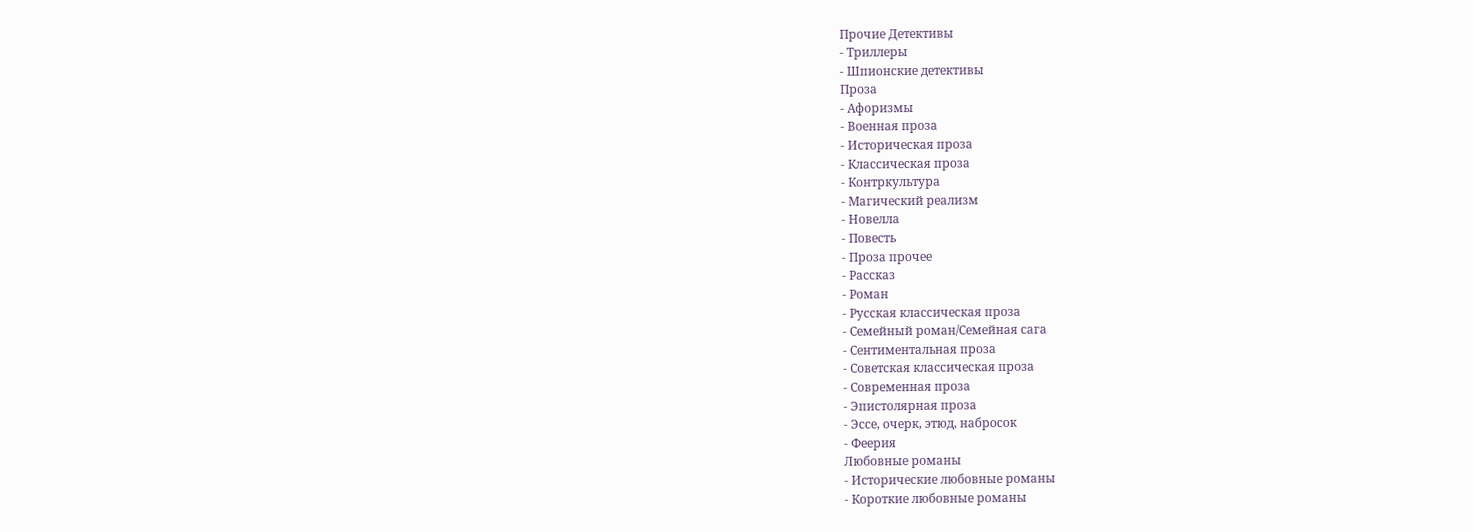Прочие Детективы
- Триллеры
- Шпионские детективы
Проза
- Афоризмы
- Военная проза
- Историческая проза
- Классическая проза
- Контркультура
- Магический реализм
- Новелла
- Повесть
- Проза прочее
- Рассказ
- Роман
- Русская классическая проза
- Семейный роман/Семейная сага
- Сентиментальная проза
- Советская классическая проза
- Современная проза
- Эпистолярная проза
- Эссе, очерк, этюд, набросок
- Феерия
Любовные романы
- Исторические любовные романы
- Короткие любовные романы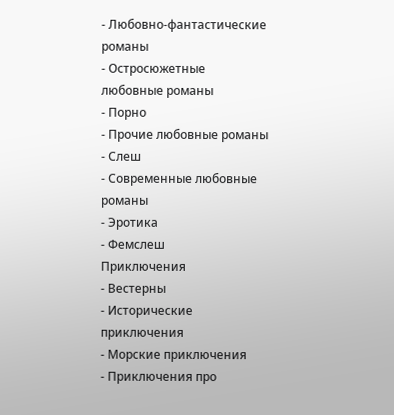- Любовно-фантастические романы
- Остросюжетные любовные романы
- Порно
- Прочие любовные романы
- Слеш
- Современные любовные романы
- Эротика
- Фемслеш
Приключения
- Вестерны
- Исторические приключения
- Морские приключения
- Приключения про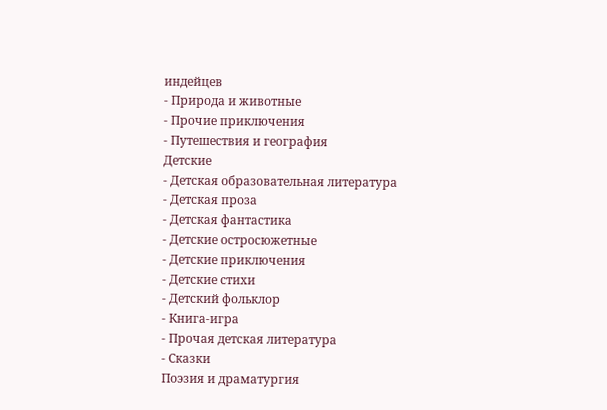индейцев
- Природа и животные
- Прочие приключения
- Путешествия и география
Детские
- Детская образовательная литература
- Детская проза
- Детская фантастика
- Детские остросюжетные
- Детские приключения
- Детские стихи
- Детский фольклор
- Книга-игра
- Прочая детская литература
- Сказки
Поэзия и драматургия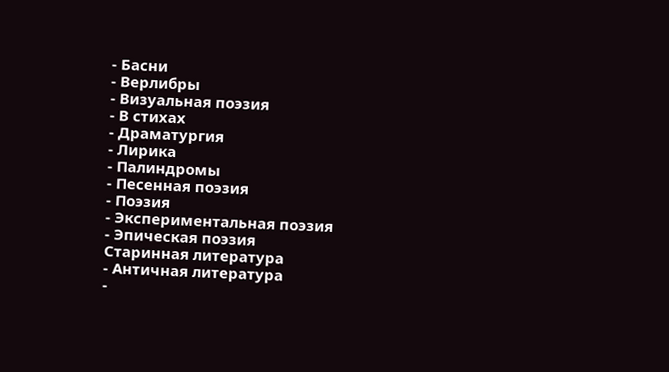- Басни
- Верлибры
- Визуальная поэзия
- В стихах
- Драматургия
- Лирика
- Палиндромы
- Песенная поэзия
- Поэзия
- Экспериментальная поэзия
- Эпическая поэзия
Старинная литература
- Античная литература
-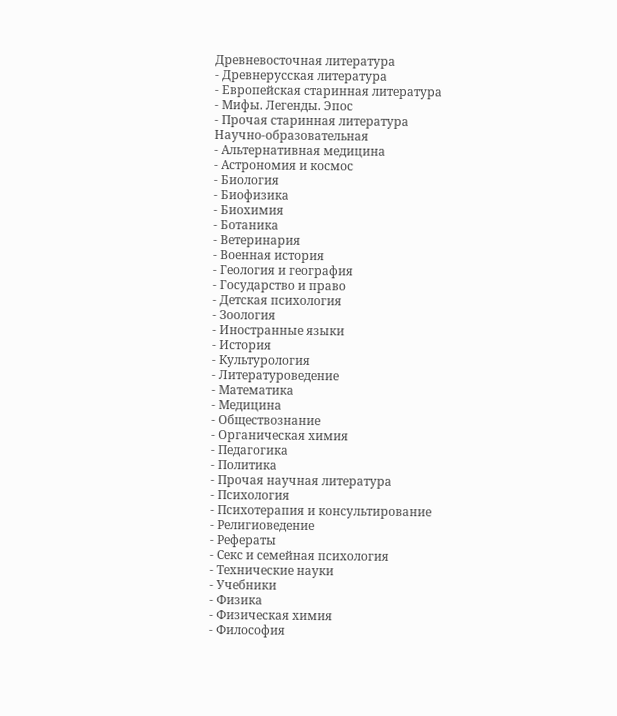Древневосточная литература
- Древнерусская литература
- Европейская старинная литература
- Мифы. Легенды. Эпос
- Прочая старинная литература
Научно-образовательная
- Альтернативная медицина
- Астрономия и космос
- Биология
- Биофизика
- Биохимия
- Ботаника
- Ветеринария
- Военная история
- Геология и география
- Государство и право
- Детская психология
- Зоология
- Иностранные языки
- История
- Культурология
- Литературоведение
- Математика
- Медицина
- Обществознание
- Органическая химия
- Педагогика
- Политика
- Прочая научная литература
- Психология
- Психотерапия и консультирование
- Религиоведение
- Рефераты
- Секс и семейная психология
- Технические науки
- Учебники
- Физика
- Физическая химия
- Философия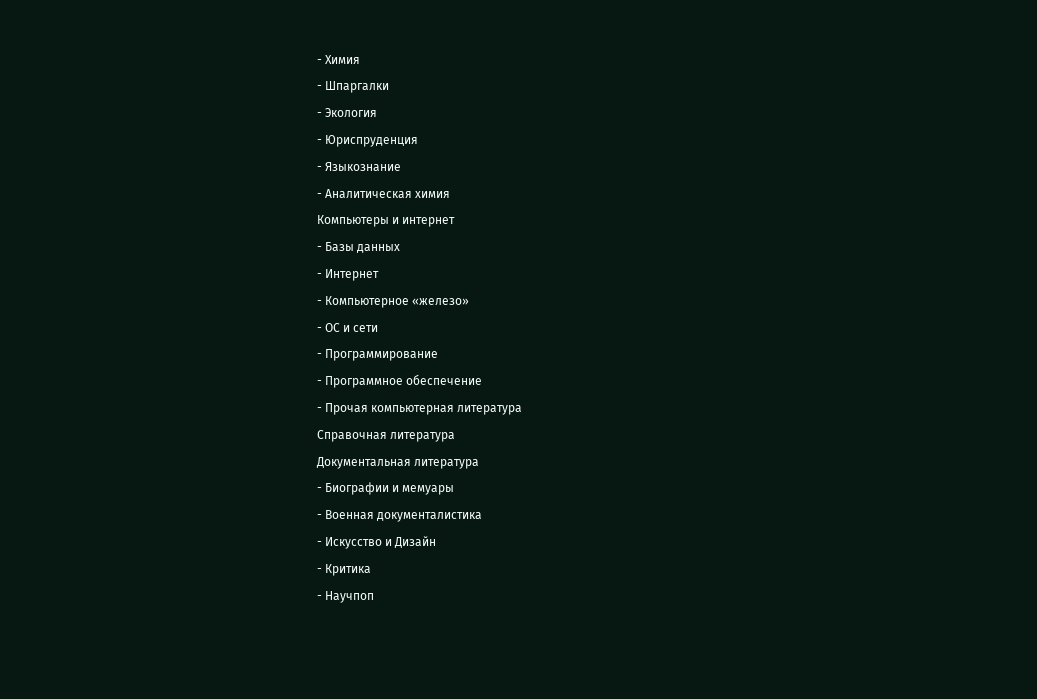- Химия
- Шпаргалки
- Экология
- Юриспруденция
- Языкознание
- Аналитическая химия
Компьютеры и интернет
- Базы данных
- Интернет
- Компьютерное «железо»
- ОС и сети
- Программирование
- Программное обеспечение
- Прочая компьютерная литература
Справочная литература
Документальная литература
- Биографии и мемуары
- Военная документалистика
- Искусство и Дизайн
- Критика
- Научпоп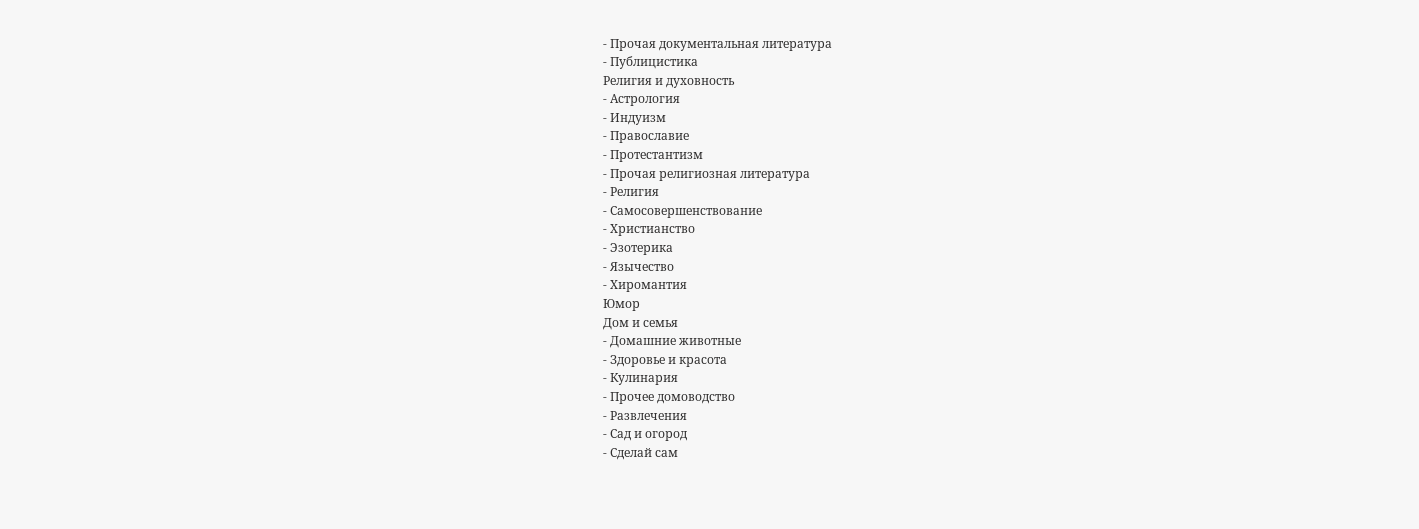- Прочая документальная литература
- Публицистика
Религия и духовность
- Астрология
- Индуизм
- Православие
- Протестантизм
- Прочая религиозная литература
- Религия
- Самосовершенствование
- Христианство
- Эзотерика
- Язычество
- Хиромантия
Юмор
Дом и семья
- Домашние животные
- Здоровье и красота
- Кулинария
- Прочее домоводство
- Развлечения
- Сад и огород
- Сделай сам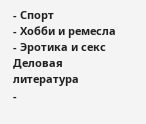- Спорт
- Хобби и ремесла
- Эротика и секс
Деловая литература
-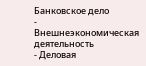Банковское дело
- Внешнеэкономическая деятельность
- Деловая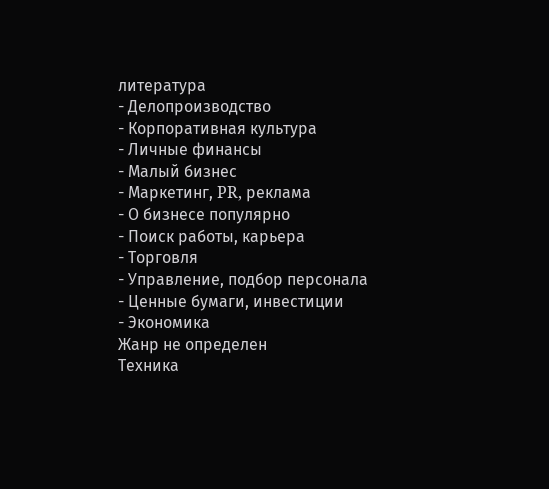литература
- Делопроизводство
- Корпоративная культура
- Личные финансы
- Малый бизнес
- Маркетинг, PR, реклама
- О бизнесе популярно
- Поиск работы, карьера
- Торговля
- Управление, подбор персонала
- Ценные бумаги, инвестиции
- Экономика
Жанр не определен
Техника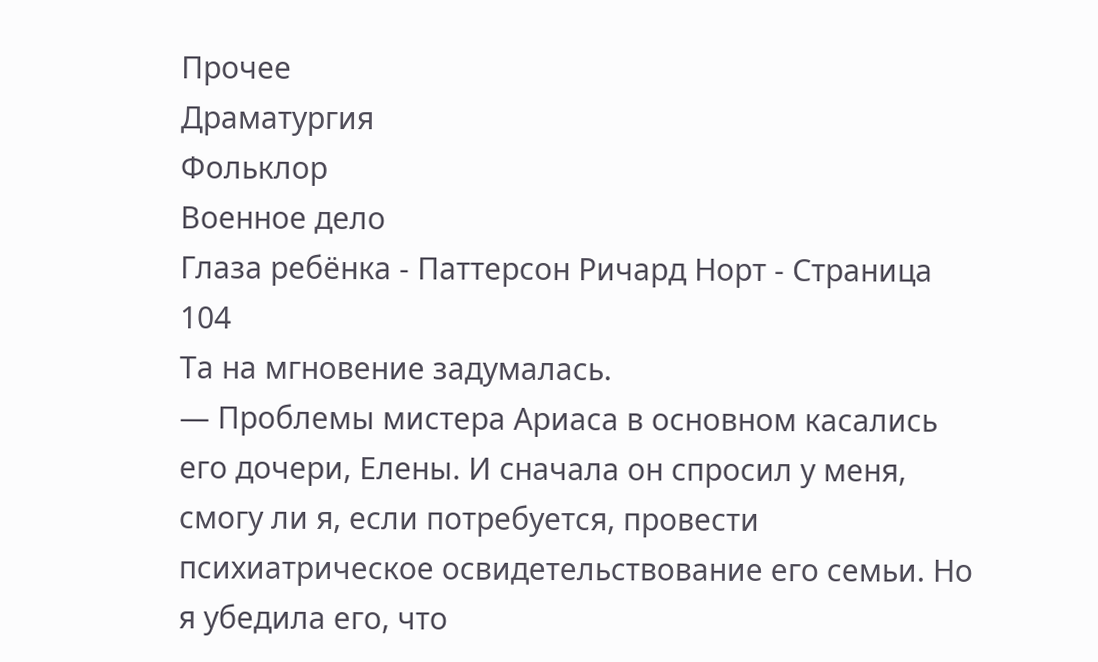Прочее
Драматургия
Фольклор
Военное дело
Глаза ребёнка - Паттерсон Ричард Норт - Страница 104
Та на мгновение задумалась.
— Проблемы мистера Ариаса в основном касались его дочери, Елены. И сначала он спросил у меня, смогу ли я, если потребуется, провести психиатрическое освидетельствование его семьи. Но я убедила его, что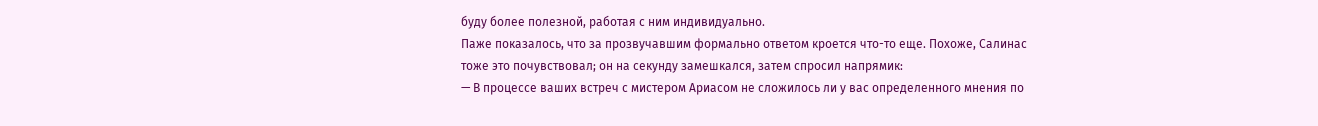буду более полезной, работая с ним индивидуально.
Паже показалось, что за прозвучавшим формально ответом кроется что-то еще. Похоже, Салинас тоже это почувствовал; он на секунду замешкался, затем спросил напрямик:
— В процессе ваших встреч с мистером Ариасом не сложилось ли у вас определенного мнения по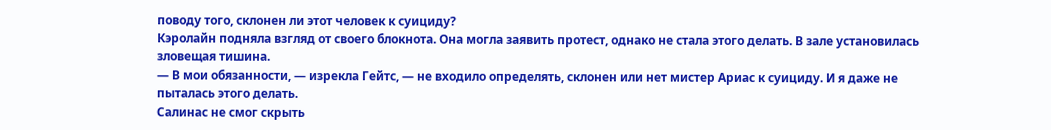поводу того, склонен ли этот человек к суициду?
Кэролайн подняла взгляд от своего блокнота. Она могла заявить протест, однако не стала этого делать. В зале установилась зловещая тишина.
— В мои обязанности, — изрекла Гейтс, — не входило определять, склонен или нет мистер Ариас к суициду. И я даже не пыталась этого делать.
Салинас не смог скрыть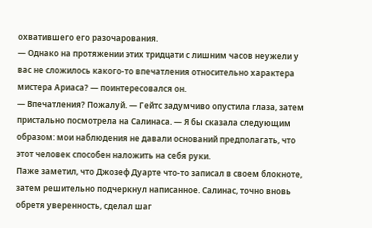охватившего его разочарования.
— Однако на протяжении этих тридцати с лишним часов неужели у вас не сложилось какого-то впечатления относительно характера мистера Ариаса? — поинтересовался он.
— Впечатления? Пожалуй. — Гейтс задумчиво опустила глаза, затем пристально посмотрела на Салинаса. — Я бы сказала следующим образом: мои наблюдения не давали оснований предполагать, что этот человек способен наложить на себя руки.
Паже заметил, что Джозеф Дуарте что-то записал в своем блокноте, затем решительно подчеркнул написанное. Салинас, точно вновь обретя уверенность, сделал шаг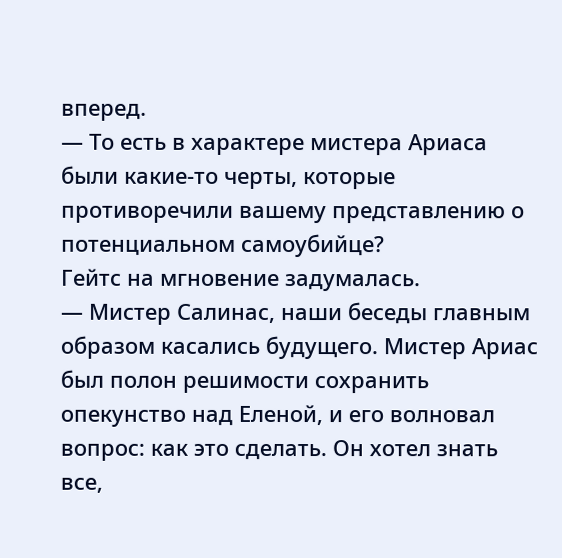вперед.
— То есть в характере мистера Ариаса были какие-то черты, которые противоречили вашему представлению о потенциальном самоубийце?
Гейтс на мгновение задумалась.
— Мистер Салинас, наши беседы главным образом касались будущего. Мистер Ариас был полон решимости сохранить опекунство над Еленой, и его волновал вопрос: как это сделать. Он хотел знать все,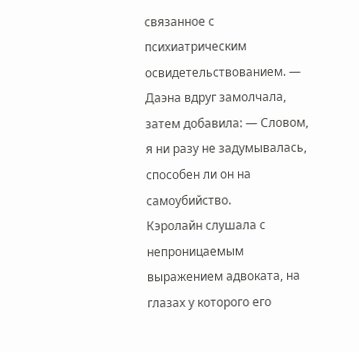связанное с психиатрическим освидетельствованием. — Даэна вдруг замолчала, затем добавила: — Словом, я ни разу не задумывалась, способен ли он на самоубийство.
Кэролайн слушала с непроницаемым выражением адвоката, на глазах у которого его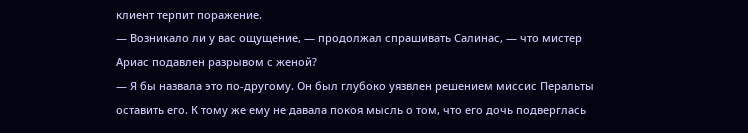клиент терпит поражение.
— Возникало ли у вас ощущение, — продолжал спрашивать Салинас, — что мистер Ариас подавлен разрывом с женой?
— Я бы назвала это по-другому. Он был глубоко уязвлен решением миссис Перальты оставить его. К тому же ему не давала покоя мысль о том, что его дочь подверглась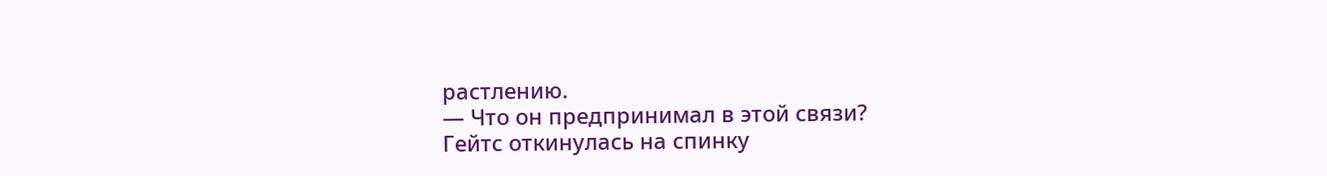растлению.
— Что он предпринимал в этой связи?
Гейтс откинулась на спинку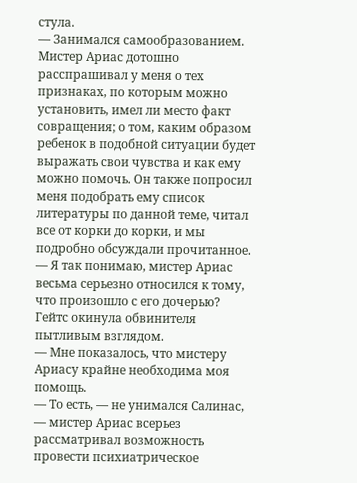стула.
— Занимался самообразованием. Мистер Ариас дотошно расспрашивал у меня о тех признаках, по которым можно установить, имел ли место факт совращения; о том, каким образом ребенок в подобной ситуации будет выражать свои чувства и как ему можно помочь. Он также попросил меня подобрать ему список литературы по данной теме, читал все от корки до корки, и мы подробно обсуждали прочитанное.
— Я так понимаю, мистер Ариас весьма серьезно относился к тому, что произошло с его дочерью?
Гейтс окинула обвинителя пытливым взглядом.
— Мне показалось, что мистеру Ариасу крайне необходима моя помощь.
— То есть, — не унимался Салинас, — мистер Ариас всерьез рассматривал возможность провести психиатрическое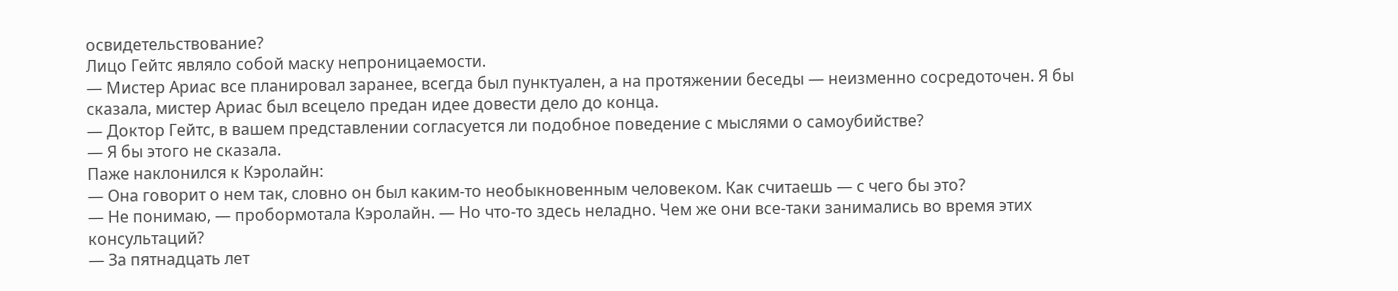освидетельствование?
Лицо Гейтс являло собой маску непроницаемости.
— Мистер Ариас все планировал заранее, всегда был пунктуален, а на протяжении беседы — неизменно сосредоточен. Я бы сказала, мистер Ариас был всецело предан идее довести дело до конца.
— Доктор Гейтс, в вашем представлении согласуется ли подобное поведение с мыслями о самоубийстве?
— Я бы этого не сказала.
Паже наклонился к Кэролайн:
— Она говорит о нем так, словно он был каким-то необыкновенным человеком. Как считаешь — с чего бы это?
— Не понимаю, — пробормотала Кэролайн. — Но что-то здесь неладно. Чем же они все-таки занимались во время этих консультаций?
— За пятнадцать лет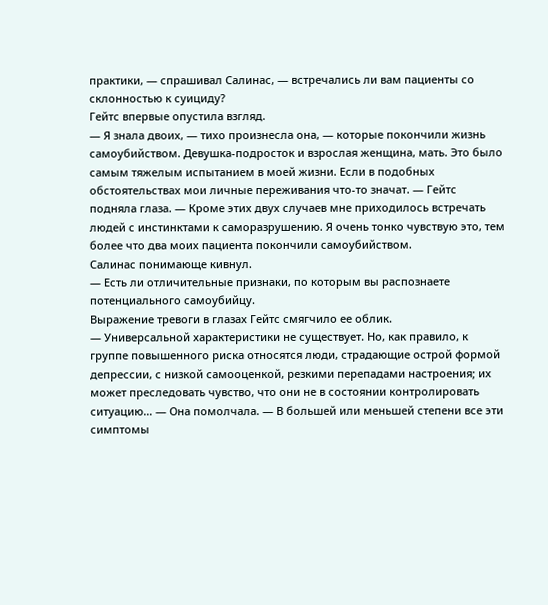практики, — спрашивал Салинас, — встречались ли вам пациенты со склонностью к суициду?
Гейтс впервые опустила взгляд.
— Я знала двоих, — тихо произнесла она, — которые покончили жизнь самоубийством. Девушка-подросток и взрослая женщина, мать. Это было самым тяжелым испытанием в моей жизни. Если в подобных обстоятельствах мои личные переживания что-то значат. — Гейтс подняла глаза. — Кроме этих двух случаев мне приходилось встречать людей с инстинктами к саморазрушению. Я очень тонко чувствую это, тем более что два моих пациента покончили самоубийством.
Салинас понимающе кивнул.
— Есть ли отличительные признаки, по которым вы распознаете потенциального самоубийцу.
Выражение тревоги в глазах Гейтс смягчило ее облик.
— Универсальной характеристики не существует. Но, как правило, к группе повышенного риска относятся люди, страдающие острой формой депрессии, с низкой самооценкой, резкими перепадами настроения; их может преследовать чувство, что они не в состоянии контролировать ситуацию… — Она помолчала. — В большей или меньшей степени все эти симптомы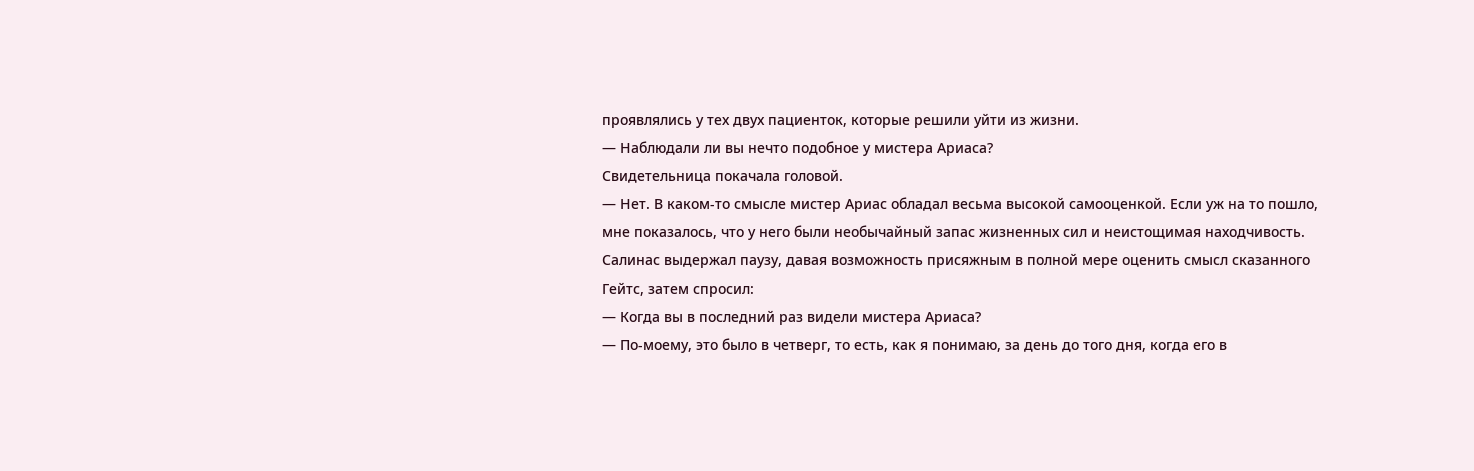проявлялись у тех двух пациенток, которые решили уйти из жизни.
— Наблюдали ли вы нечто подобное у мистера Ариаса?
Свидетельница покачала головой.
— Нет. В каком-то смысле мистер Ариас обладал весьма высокой самооценкой. Если уж на то пошло, мне показалось, что у него были необычайный запас жизненных сил и неистощимая находчивость.
Салинас выдержал паузу, давая возможность присяжным в полной мере оценить смысл сказанного Гейтс, затем спросил:
— Когда вы в последний раз видели мистера Ариаса?
— По-моему, это было в четверг, то есть, как я понимаю, за день до того дня, когда его в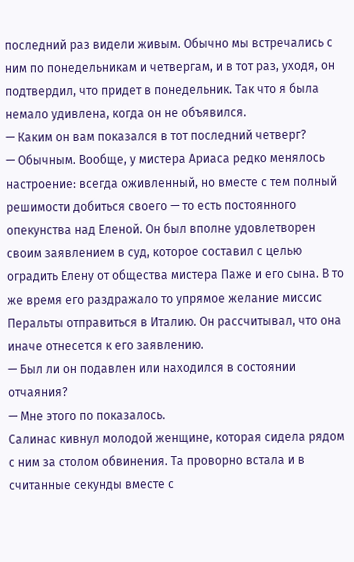последний раз видели живым. Обычно мы встречались с ним по понедельникам и четвергам, и в тот раз, уходя, он подтвердил, что придет в понедельник. Так что я была немало удивлена, когда он не объявился.
— Каким он вам показался в тот последний четверг?
— Обычным. Вообще, у мистера Ариаса редко менялось настроение: всегда оживленный, но вместе с тем полный решимости добиться своего — то есть постоянного опекунства над Еленой. Он был вполне удовлетворен своим заявлением в суд, которое составил с целью оградить Елену от общества мистера Паже и его сына. В то же время его раздражало то упрямое желание миссис Перальты отправиться в Италию. Он рассчитывал, что она иначе отнесется к его заявлению.
— Был ли он подавлен или находился в состоянии отчаяния?
— Мне этого по показалось.
Салинас кивнул молодой женщине, которая сидела рядом с ним за столом обвинения. Та проворно встала и в считанные секунды вместе с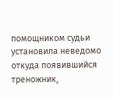помощником судьи установила неведомо откуда появившийся треножник,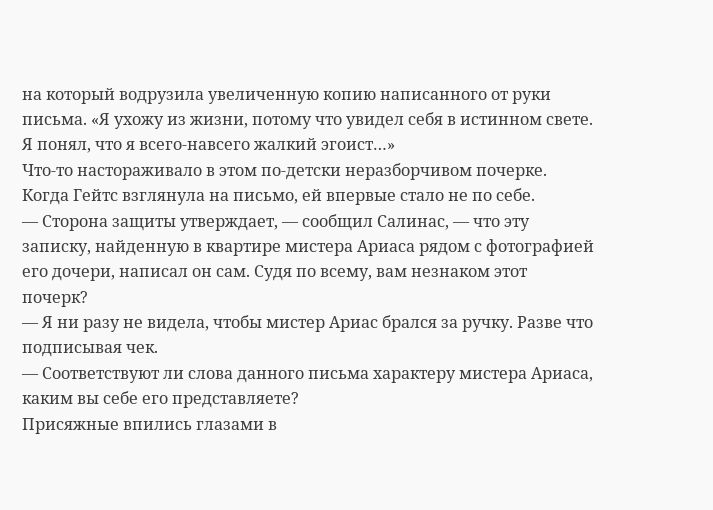на который водрузила увеличенную копию написанного от руки письма. «Я ухожу из жизни, потому что увидел себя в истинном свете. Я понял, что я всего-навсего жалкий эгоист…»
Что-то настораживало в этом по-детски неразборчивом почерке. Когда Гейтс взглянула на письмо, ей впервые стало не по себе.
— Сторона защиты утверждает, — сообщил Салинас, — что эту записку, найденную в квартире мистера Ариаса рядом с фотографией его дочери, написал он сам. Судя по всему, вам незнаком этот почерк?
— Я ни разу не видела, чтобы мистер Ариас брался за ручку. Разве что подписывая чек.
— Соответствуют ли слова данного письма характеру мистера Ариаса, каким вы себе его представляете?
Присяжные впились глазами в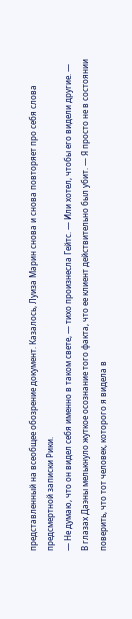представленный на всеобщее обозрение документ. Казалось, Луиза Марин снова и снова повторяет про себя слова предсмертной записки Рики.
— Не думаю, что он видел себя именно в таком свете, — тихо произнесла Гейтс. — Или хотел, чтобы его видели другие. — В глазах Даэны мелькнуло жуткое осознание того факта, что ее клиент действительно был убит. — Я просто не в состоянии поверить, что тот человек, которого я видела в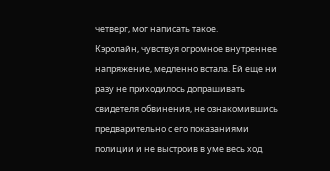четверг, мог написать такое.
Кэролайн, чувствуя огромное внутреннее напряжение, медленно встала. Ей еще ни разу не приходилось допрашивать свидетеля обвинения, не ознакомившись предварительно с его показаниями полиции и не выстроив в уме весь ход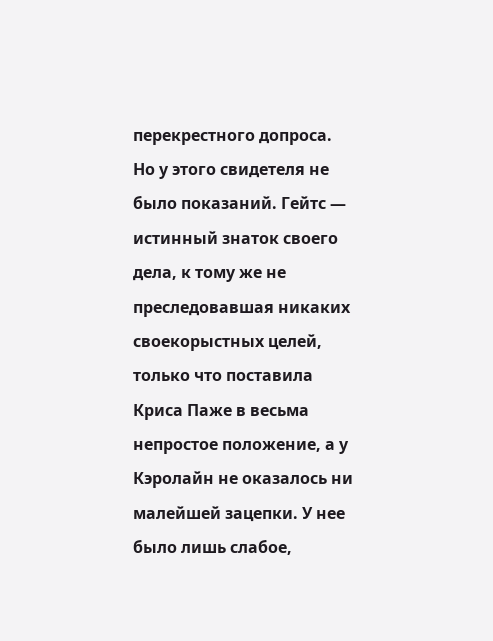перекрестного допроса. Но у этого свидетеля не было показаний. Гейтс — истинный знаток своего дела, к тому же не преследовавшая никаких своекорыстных целей, только что поставила Криса Паже в весьма непростое положение, а у Кэролайн не оказалось ни малейшей зацепки. У нее было лишь слабое,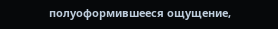полуоформившееся ощущение,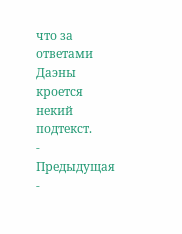что за ответами Даэны кроется некий подтекст.
- Предыдущая
-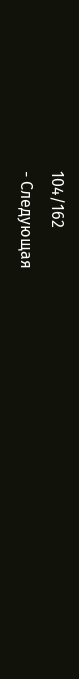104/162
- Следующая